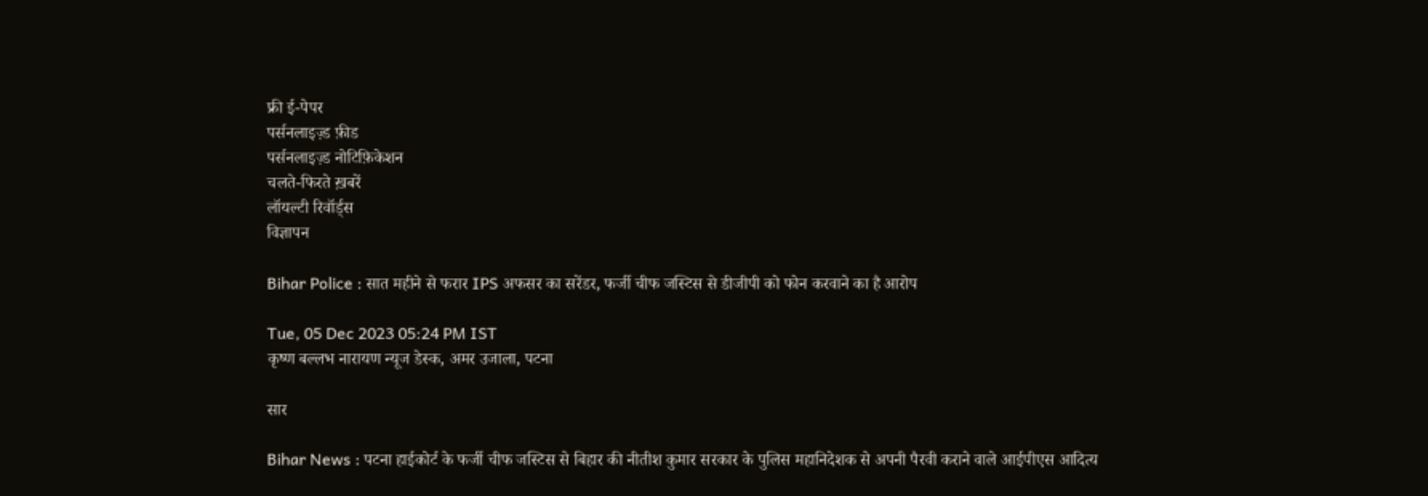फ्री ई-पेपर
पर्सनलाइज़्ड फ़ीड
पर्सनलाइज़्ड नोटिफ़िकेशन
चलते-फिरते ख़बरें
लॉयल्टी रिवॉर्ड्स
विज्ञापन

Bihar Police : सात महीने से फरार IPS अफसर का सरेंडर, फर्जी चीफ जस्टिस से डीजीपी को फोन करवाने का है आरोप

Tue, 05 Dec 2023 05:24 PM IST
कृष्ण बल्लभ नारायण न्यूज डेस्क, अमर उजाला, पटना

सार

Bihar News : पटना हाईकोर्ट के फर्जी चीफ जस्टिस से बिहार की नीतीश कुमार सरकार के पुलिस महानिदेशक से अपनी पैरवी कराने वाले आईपीएस आदित्य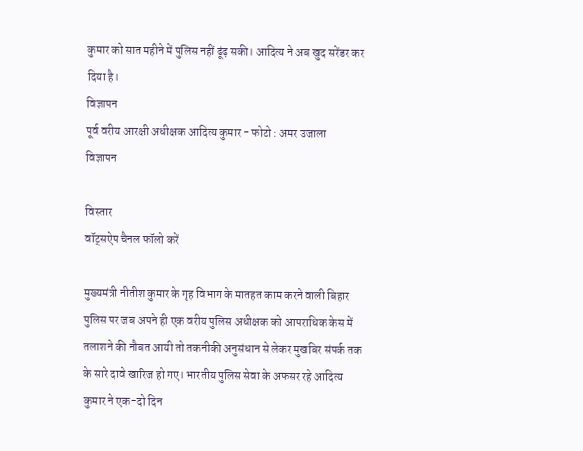कुमार को सात महीने में पुलिस नहीं ढूंढ़ सकी। आदित्य ने अब खुद सरेंडर कर दिया है।
विज्ञापन
पूर्व वरीय आरक्षी अधीक्षक आदित्य कुमार - फोटो : अमर उजाला
विज्ञापन

विस्तार
वॉट्सऐप चैनल फॉलो करें

मुख्यमंत्री नीतीश कुमार के गृह विभाग के मातहत काम करने वाली बिहार पुलिस पर जब अपने ही एक वरीय पुलिस अधीक्षक को आपराधिक केस में तलाशने की नौबत आयी तो तकनीकी अनुसंधान से लेकर मुखबिर संपर्क तक के सारे दावे खारिज हो गए। भारतीय पुलिस सेवा के अफसर रहे आदित्य कुमार ने एक-दो दिन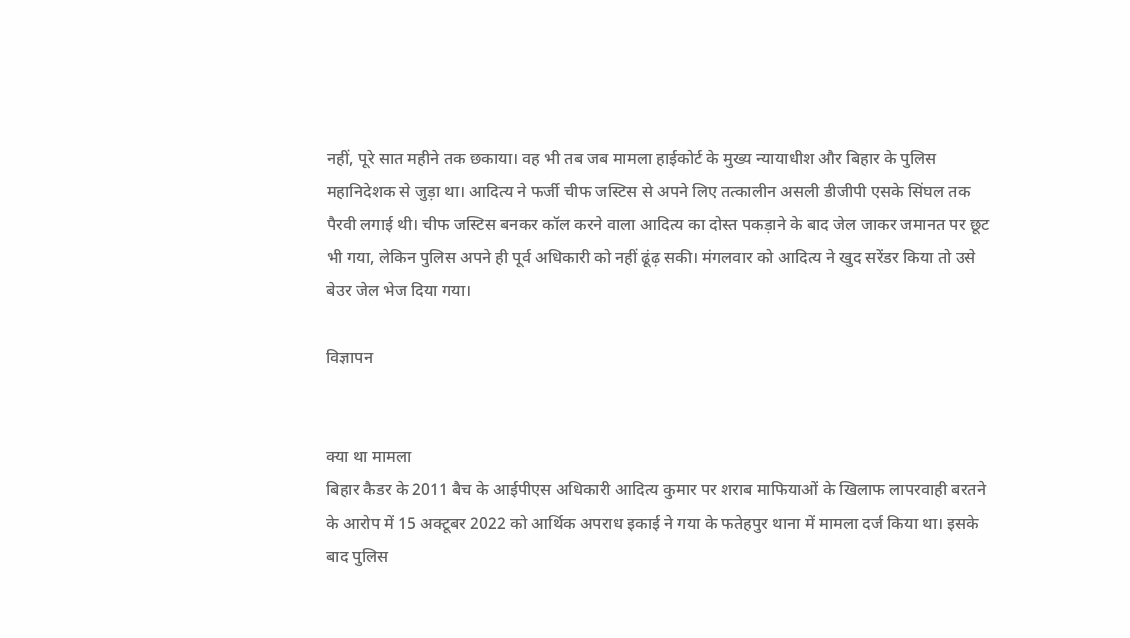नहीं, पूरे सात महीने तक छकाया। वह भी तब जब मामला हाईकोर्ट के मुख्य न्यायाधीश और बिहार के पुलिस महानिदेशक से जुड़ा था। आदित्य ने फर्जी चीफ जस्टिस से अपने लिए तत्कालीन असली डीजीपी एसके सिंघल तक पैरवी लगाई थी। चीफ जस्टिस बनकर कॉल करने वाला आदित्य का दोस्त पकड़ाने के बाद जेल जाकर जमानत पर छूट भी गया, लेकिन पुलिस अपने ही पूर्व अधिकारी को नहीं ढूंढ़ सकी। मंगलवार को आदित्य ने खुद सरेंडर किया तो उसे बेउर जेल भेज दिया गया।

विज्ञापन


क्या था मामला
बिहार कैडर के 2011 बैच के आईपीएस अधिकारी आदित्य कुमार पर शराब माफियाओं के खिलाफ लापरवाही बरतने के आरोप में 15 अक्टूबर 2022 को आर्थिक अपराध इकाई ने गया के फतेहपुर थाना में मामला दर्ज किया था। इसके बाद पुलिस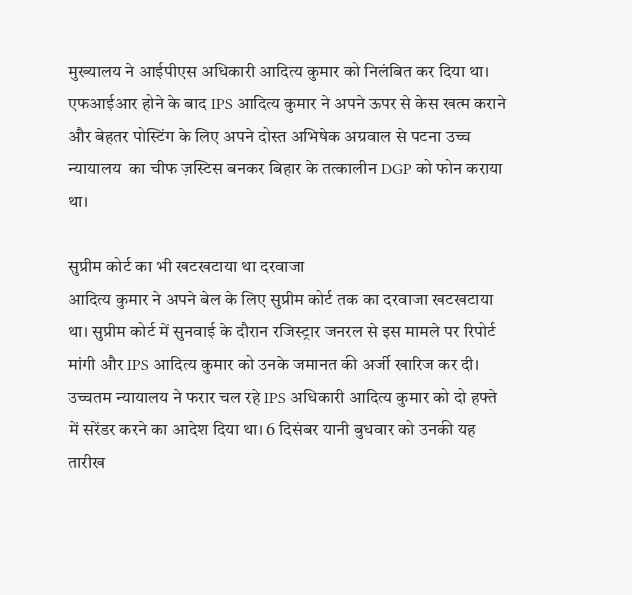मुख्यालय ने आईपीएस अधिकारी आदित्य कुमार को निलंबित कर दिया था। एफआईआर होने के बाद IPS आदित्य कुमार ने अपने ऊपर से केस खत्म कराने और बेहतर पोस्टिंग के लिए अपने दोस्त अभिषेक अग्रवाल से पटना उच्च न्यायालय  का चीफ ज़स्टिस बनकर बिहार के तत्कालीन DGP को फोन कराया था।

सुप्रीम कोर्ट का भी खटखटाया था दरवाजा
आदित्य कुमार ने अपने बेल के लिए सुप्रीम कोर्ट तक का दरवाजा खटखटाया था। सुप्रीम कोर्ट में सुनवाई के दौरान रजिस्ट्रार जनरल से इस मामले पर रिपोर्ट मांगी और IPS आदित्य कुमार को उनके जमानत की अर्जी खारिज कर दी। उच्चतम न्यायालय ने फरार चल रहे IPS अधिकारी आदित्य कुमार को दो हफ्ते में सरेंडर करने का आदेश दिया था। 6 दिसंबर यानी बुधवार को उनकी यह तारीख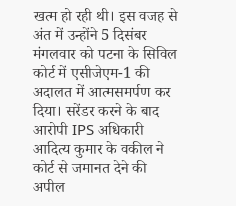खत्म हो रही थी। इस वजह से अंत में उन्होंने 5 दिसंबर मंगलवार को पटना के सिविल कोर्ट में एसीजेएम-1 की अदालत में आत्मसमर्पण कर दिया। सरेंडर करने के बाद आरोपी IPS अधिकारी आदित्य कुमार के वकील ने कोर्ट से जमानत देने की अपील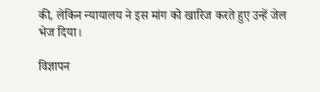की, लेकिन न्यायालय ने इस मांग को खारिज करते हुए उन्हें जेल भेज दिया।

विज्ञापन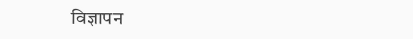विज्ञापन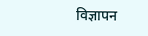विज्ञापन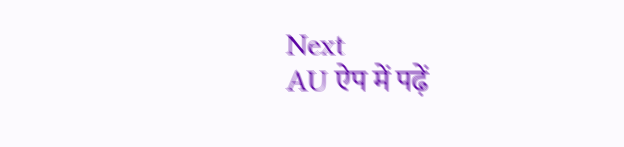Next
AU ऐप में पढ़ें